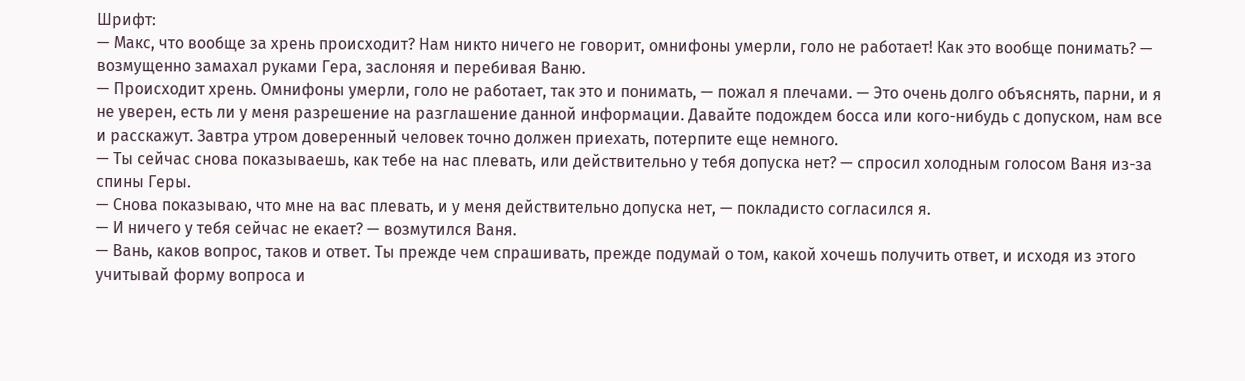Шрифт:
— Макс, что вообще за хрень происходит? Нам никто ничего не говорит, омнифоны умерли, голо не работает! Как это вообще понимать? — возмущенно замахал руками Гера, заслоняя и перебивая Ваню.
— Происходит хрень. Омнифоны умерли, голо не работает, так это и понимать, — пожал я плечами. — Это очень долго объяснять, парни, и я не уверен, есть ли у меня разрешение на разглашение данной информации. Давайте подождем босса или кого-нибудь с допуском, нам все и расскажут. Завтра утром доверенный человек точно должен приехать, потерпите еще немного.
— Ты сейчас снова показываешь, как тебе на нас плевать, или действительно у тебя допуска нет? — спросил холодным голосом Ваня из-за спины Геры.
— Снова показываю, что мне на вас плевать, и у меня действительно допуска нет, — покладисто согласился я.
— И ничего у тебя сейчас не екает? — возмутился Ваня.
— Вань, каков вопрос, таков и ответ. Ты прежде чем спрашивать, прежде подумай о том, какой хочешь получить ответ, и исходя из этого учитывай форму вопроса и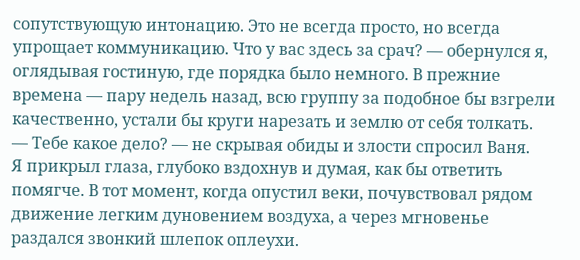сопутствующую интонацию. Это не всегда просто, но всегда упрощает коммуникацию. Что у вас здесь за срач? — обернулся я, оглядывая гостиную, где порядка было немного. В прежние времена — пару недель назад, всю группу за подобное бы взгрели качественно, устали бы круги нарезать и землю от себя толкать.
— Тебе какое дело? — не скрывая обиды и злости спросил Ваня.
Я прикрыл глаза, глубоко вздохнув и думая, как бы ответить помягче. В тот момент, когда опустил веки, почувствовал рядом движение легким дуновением воздуха, а через мгновенье раздался звонкий шлепок оплеухи.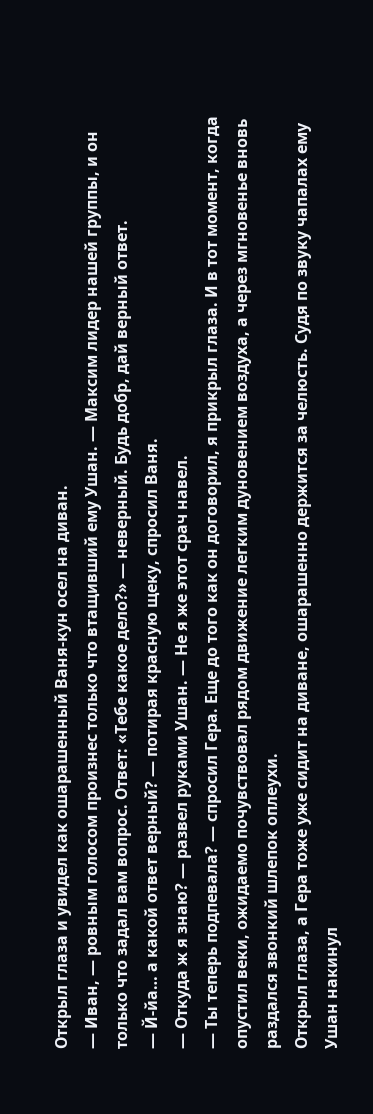Открыл глаза и увидел как ошарашенный Ваня-кун осел на диван.
— Иван, — ровным голосом произнес только что втащивший ему Ушан. — Максим лидер нашей группы, и он только что задал вам вопрос. Ответ: «Тебе какое дело?» — неверный. Будь добр, дай верный ответ.
— Й-йа… а какой ответ верный? — потирая красную щеку, спросил Ваня.
— Откуда ж я знаю? — развел руками Ушан. — Не я же этот срач навел.
— Ты теперь подпевала? — спросил Гера. Еще до того как он договорил, я прикрыл глаза. И в тот момент, когда опустил веки, ожидаемо почувствовал рядом движение легким дуновением воздуха, а через мгновенье вновь раздался звонкий шлепок оплеухи.
Открыл глаза, а Гера тоже уже сидит на диване, ошарашенно держится за челюсть. Судя по звуку чапалах ему Ушан накинул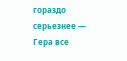гораздо серьезнее — Гера все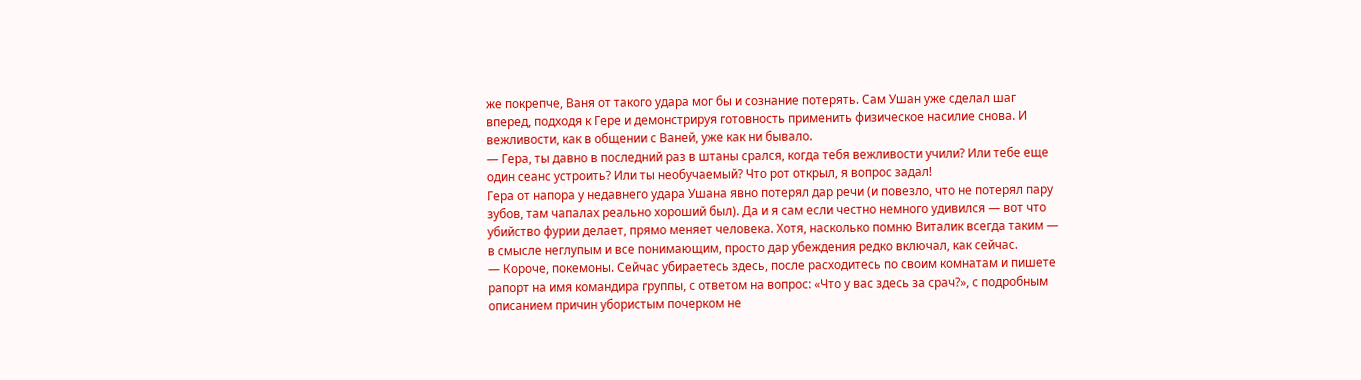же покрепче, Ваня от такого удара мог бы и сознание потерять. Сам Ушан уже сделал шаг вперед, подходя к Гере и демонстрируя готовность применить физическое насилие снова. И вежливости, как в общении с Ваней, уже как ни бывало.
— Гера, ты давно в последний раз в штаны срался, когда тебя вежливости учили? Или тебе еще один сеанс устроить? Или ты необучаемый? Что рот открыл, я вопрос задал!
Гера от напора у недавнего удара Ушана явно потерял дар речи (и повезло, что не потерял пару зубов, там чапалах реально хороший был). Да и я сам если честно немного удивился — вот что убийство фурии делает, прямо меняет человека. Хотя, насколько помню Виталик всегда таким — в смысле неглупым и все понимающим, просто дар убеждения редко включал, как сейчас.
— Короче, покемоны. Сейчас убираетесь здесь, после расходитесь по своим комнатам и пишете рапорт на имя командира группы, с ответом на вопрос: «Что у вас здесь за срач?», с подробным описанием причин убористым почерком не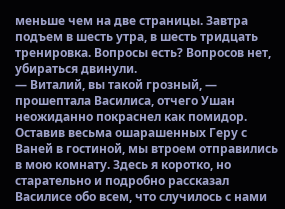меньше чем на две страницы. Завтра подъем в шесть утра, в шесть тридцать тренировка. Вопросы есть? Вопросов нет, убираться двинули.
— Виталий, вы такой грозный, — прошептала Василиса, отчего Ушан неожиданно покраснел как помидор.
Оставив весьма ошарашенных Геру с Ваней в гостиной, мы втроем отправились в мою комнату. Здесь я коротко, но старательно и подробно рассказал Василисе обо всем, что случилось с нами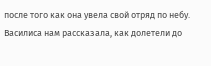после того как она увела свой отряд по небу. Василиса нам рассказала, как долетели до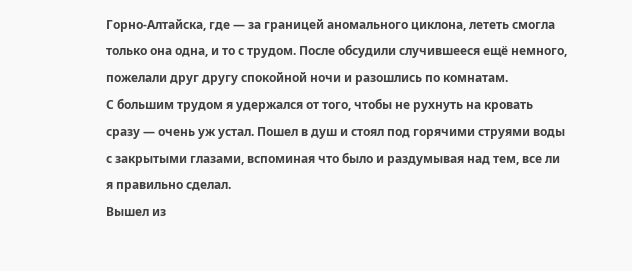Горно-Алтайска, где — за границей аномального циклона, лететь смогла только она одна, и то с трудом. После обсудили случившееся ещё немного, пожелали друг другу спокойной ночи и разошлись по комнатам.
С большим трудом я удержался от того, чтобы не рухнуть на кровать сразу — очень уж устал. Пошел в душ и стоял под горячими струями воды с закрытыми глазами, вспоминая что было и раздумывая над тем, все ли я правильно сделал.
Вышел из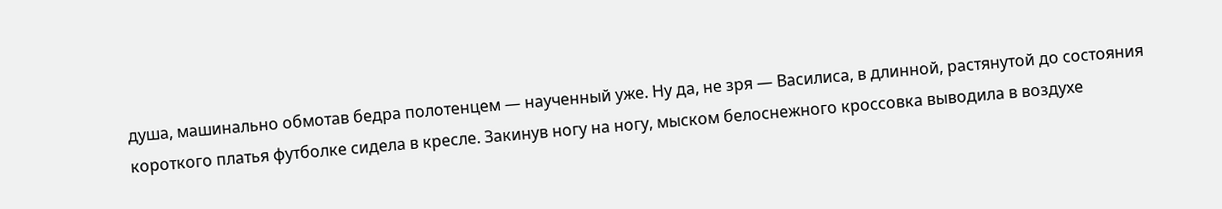душа, машинально обмотав бедра полотенцем — наученный уже. Ну да, не зря — Василиса, в длинной, растянутой до состояния короткого платья футболке сидела в кресле. Закинув ногу на ногу, мыском белоснежного кроссовка выводила в воздухе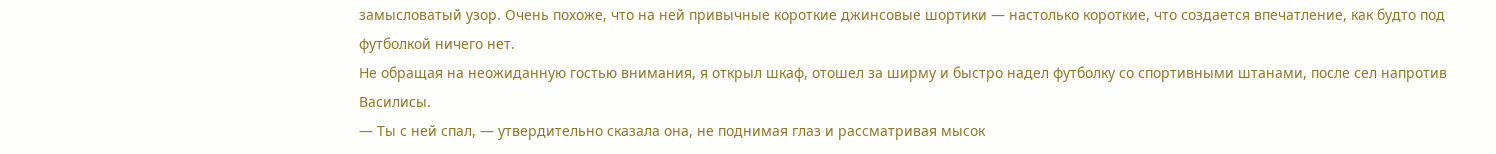замысловатый узор. Очень похоже, что на ней привычные короткие джинсовые шортики — настолько короткие, что создается впечатление, как будто под футболкой ничего нет.
Не обращая на неожиданную гостью внимания, я открыл шкаф, отошел за ширму и быстро надел футболку со спортивными штанами, после сел напротив Василисы.
— Ты с ней спал, — утвердительно сказала она, не поднимая глаз и рассматривая мысок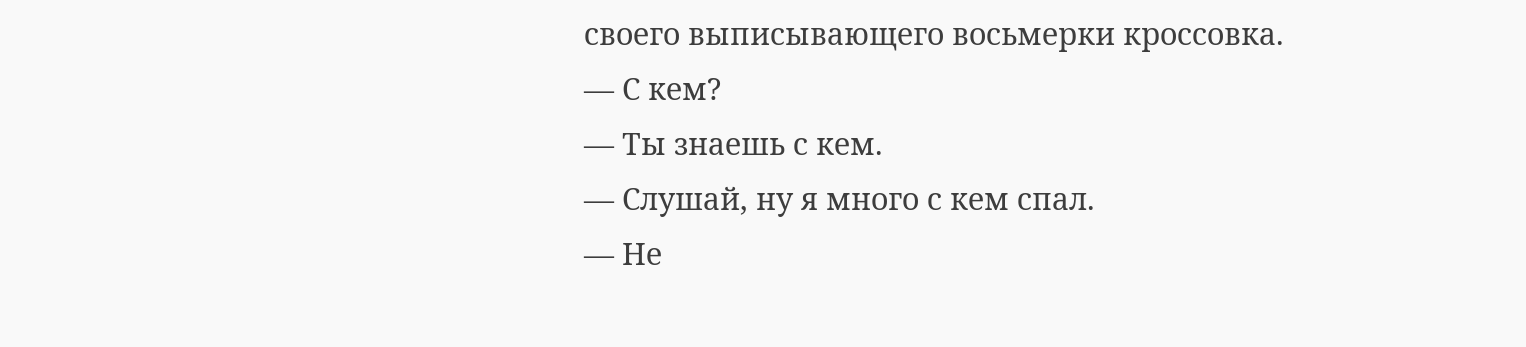своего выписывающего восьмерки кроссовка.
— С кем?
— Ты знаешь с кем.
— Слушай, ну я много с кем спал.
— Не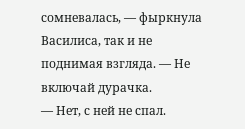сомневалась, — фыркнула Василиса, так и не поднимая взгляда. — Не включай дурачка.
— Нет, с ней не спал.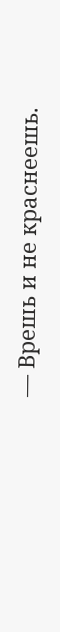— Врешь и не краснеешь.